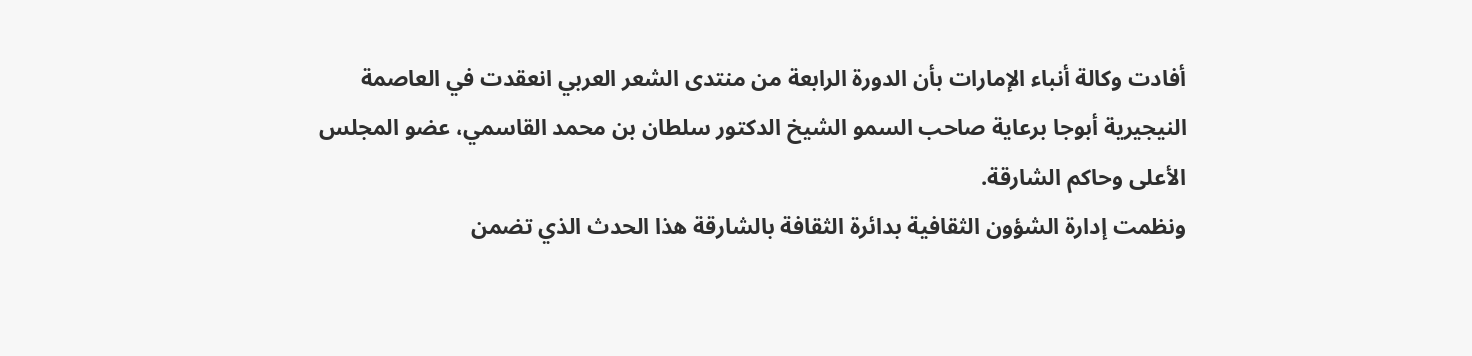أفادت وكالة أنباء الإمارات بأن الدورة الرابعة من منتدى الشعر العربي انعقدت في العاصمة النيجيرية أبوجا برعاية صاحب السمو الشيخ الدكتور سلطان بن محمد القاسمي، عضو المجلس الأعلى وحاكم الشارقة.
ونظمت إدارة الشؤون الثقافية بدائرة الثقافة بالشارقة هذا الحدث الذي تضمن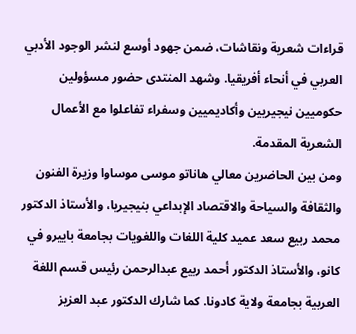قراءات شعرية ونقاشات، ضمن جهود أوسع لنشر الوجود الأدبي العربي في أنحاء أفريقيا. وشهد المنتدى حضور مسؤولين حكوميين نيجيريين وأكاديميين وسفراء تفاعلوا مع الأعمال الشعرية المقدمة.
ومن بين الحاضرين معالي هاناتو موسى موساوا وزيرة الفنون والثقافة والسياحة والاقتصاد الإبداعي بنيجيريا، والأستاذ الدكتور محمد ربيع سعد عميد كلية اللغات واللغويات بجامعة باييرو في كانو، والأستاذ الدكتور أحمد ربيع عبدالرحمن رئيس قسم اللغة العربية بجامعة ولاية كادونا. كما شارك الدكتور عبد العزيز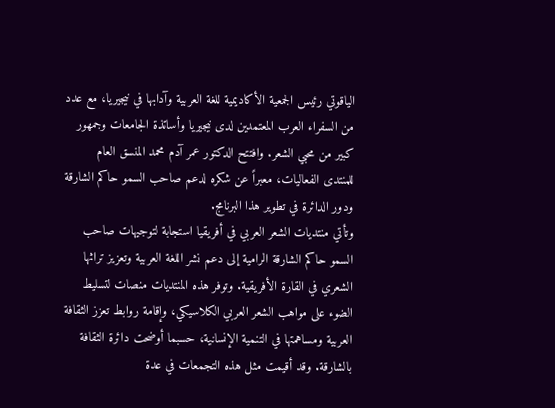الياقوتي رئيس الجمعية الأكاديمية للغة العربية وآدابها في نيجيريا، مع عدد من السفراء العرب المعتمدين لدى نيجيريا وأساتذة الجامعات وجمهور كبير من محبي الشعر. وافتتح الدكتور عمر آدم محمد المنسق العام للمنتدى الفعاليات، معبراً عن شكره لدعم صاحب السمو حاكم الشارقة ودور الدائرة في تطوير هذا البرنامج.
وتأتي منتديات الشعر العربي في أفريقيا استجابة لتوجيهات صاحب السمو حاكم الشارقة الرامية إلى دعم نشر اللغة العربية وتعزيز تراثها الشعري في القارة الأفريقية. وتوفر هذه المنتديات منصات لتسليط الضوء على مواهب الشعر العربي الكلاسيكي، وإقامة روابط تعزز الثقافة العربية ومساهمتها في التنمية الإنسانية، حسبما أوضحت دائرة الثقافة بالشارقة. وقد أقيمت مثل هذه التجمعات في عدة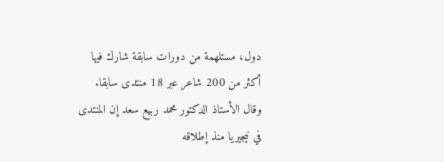دول، مستلهمة من دورات سابقة شارك فيها أكثر من 200 شاعر عبر 18 منتدى سابقا.
وقال الأستاذ الدكتور محمد ربيع سعد إن المنتدى في نيجيريا منذ إطلاقه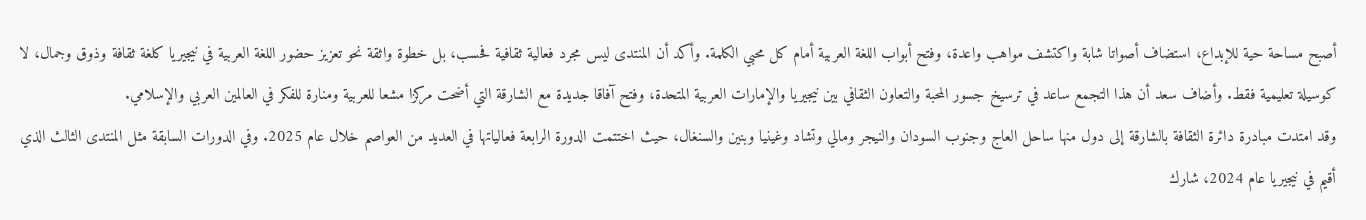أصبح مساحة حية للإبداع، استضاف أصواتا شابة واكتشف مواهب واعدة، وفتح أبواب اللغة العربية أمام كل محبي الكلمة. وأكد أن المنتدى ليس مجرد فعالية ثقافية فحسب، بل خطوة واثقة نحو تعزيز حضور اللغة العربية في نيجيريا كلغة ثقافة وذوق وجمال، لا كوسيلة تعليمية فقط. وأضاف سعد أن هذا التجمع ساعد في ترسيخ جسور المحبة والتعاون الثقافي بين نيجيريا والإمارات العربية المتحدة، وفتح آفاقا جديدة مع الشارقة التي أضحت مركزا مشعا للعربية ومنارة للفكر في العالمين العربي والإسلامي.
وقد امتدت مبادرة دائرة الثقافة بالشارقة إلى دول منها ساحل العاج وجنوب السودان والنيجر ومالي وتشاد وغينيا وبنين والسنغال، حيث اختتمت الدورة الرابعة فعالياتها في العديد من العواصم خلال عام 2025. وفي الدورات السابقة مثل المنتدى الثالث الذي أقيم في نيجيريا عام 2024، شارك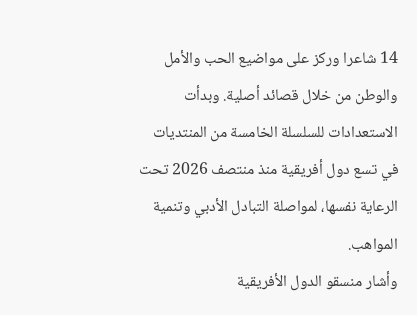14 شاعرا وركز على مواضيع الحب والأمل والوطن من خلال قصائد أصلية. وبدأت الاستعدادات للسلسلة الخامسة من المنتديات في تسع دول أفريقية منذ منتصف 2026 تحت الرعاية نفسها، لمواصلة التبادل الأدبي وتنمية المواهب.
وأشار منسقو الدول الأفريقية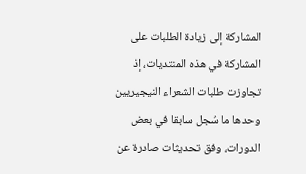المشاركة إلى زيادة الطلبات على المشاركة في هذه المنتديات، إذ تجاوزت طلبات الشعراء النيجيريين وحدها ما سُجل سابقا في بعض الدورات، وفق تحديثات صادرة عن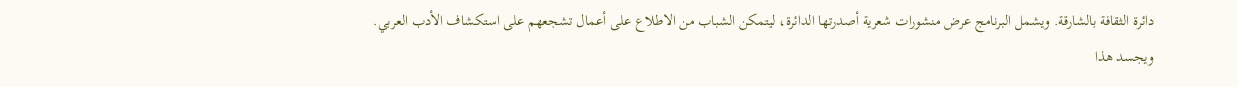دائرة الثقافة بالشارقة. ويشمل البرنامج عرض منشورات شعرية أصدرتها الدائرة، ليتمكن الشباب من الاطلاع على أعمال تشجعهم على استكشاف الأدب العربي. ويجسد هذا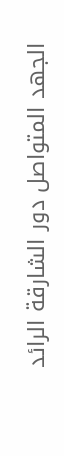الجهد المتواصل دور الشارقة الرائد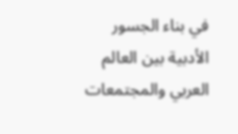في بناء الجسور الأدبية بين العالم العربي والمجتمعات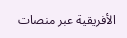الأفريقية عبر منصات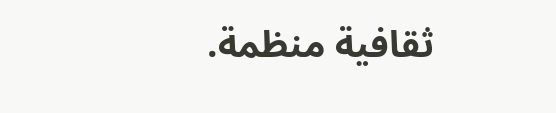ثقافية منظمة.